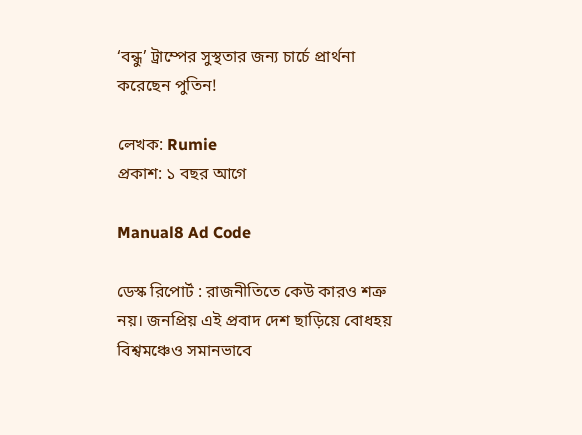‘বন্ধু’ ট্রাম্পের সুস্থতার জন্য চার্চে প্রার্থনা করেছেন পুতিন!

লেখক: Rumie
প্রকাশ: ১ বছর আগে

Manual8 Ad Code

ডেস্ক রিপোর্ট : রাজনীতিতে কেউ কারও শত্রু নয়। জনপ্রিয় এই প্রবাদ দেশ ছাড়িয়ে বোধহয় বিশ্বমঞ্চেও সমানভাবে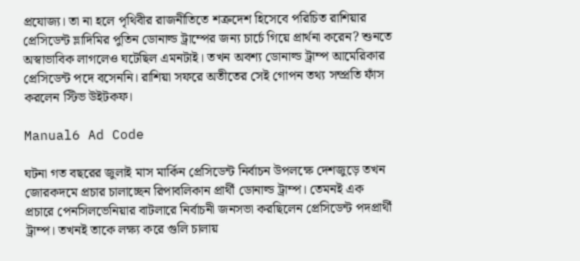প্রযোজ্য। তা না হলে পৃথিবীর রাজনীতিতে শত্রুদেশ হিসেবে পরিচিত রাশিয়ার প্রেসিডেন্ট ভ্লাদিমির পুতিন ডোনাল্ড ট্রাম্পের জন্য চার্চে গিয়ে প্রার্থনা করেন? শুনতে অস্বাভাবিক লাগলেও ঘটেছিল এমনটাই। তখন অবশ্য ডোনাল্ড ট্রাম্প আমেরিকার প্রেসিডেন্ট পদে বসেননি। রাশিয়া সফরে অতীতের সেই গোপন তথ্য সম্প্রতি ফাঁস করলেন স্টিভ উইটকফ।

Manual6 Ad Code

ঘটনা গত বছরের জুলাই মাস মার্কিন প্রেসিডেন্ট নির্বাচন উপলক্ষে দেশজুড়ে তখন জোরকদমে প্রচার চালাচ্ছেন রিপাবলিকান প্রার্থী ডোনাল্ড ট্রাম্প। তেমনই এক প্রচারে পেনসিলভেনিয়ার বাটলারে নির্বাচনী জনসভা করছিলেন প্রেসিডেন্ট পদপ্রার্থী ট্রাম্প। তখনই তাকে লক্ষ্য করে গুলি চালায়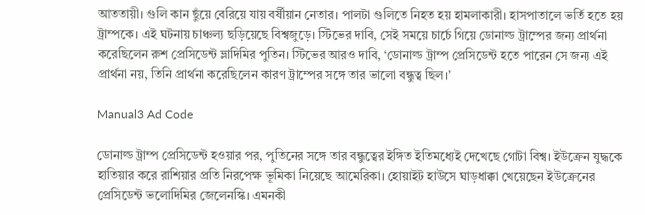আততায়ী। গুলি কান ছুঁয়ে বেরিয়ে যায় বর্ষীয়ান নেতার। পালটা গুলিতে নিহত হয় হামলাকারী। হাসপাতালে ভর্তি হতে হয় ট্রাম্পকে। এই ঘটনায় চাঞ্চল্য ছড়িয়েছে বিশ্বজুড়ে। স্টিভের দাবি, সেই সময়ে চার্চে গিয়ে ডোনাল্ড ট্রাম্পের জন্য প্রার্থনা করেছিলেন রুশ প্রেসিডেন্ট ভ্লাদিমির পুতিন। স্টিভের আরও দাবি, ‘ডোনাল্ড ট্রাম্প প্রেসিডেন্ট হতে পারেন সে জন্য এই প্রার্থনা নয়, তিনি প্রার্থনা করেছিলেন কারণ ট্রাম্পের সঙ্গে তার ভালো বন্ধুত্ব ছিল।’

Manual3 Ad Code

ডোনাল্ড ট্রাম্প প্রেসিডেন্ট হওয়ার পর, পুতিনের সঙ্গে তার বন্ধুত্বের ইঙ্গিত ইতিমধ্যেই দেখেছে গোটা বিশ্ব। ইউক্রেন যুদ্ধকে হাতিয়ার করে রাশিয়ার প্রতি নিরপেক্ষ ভূমিকা নিয়েছে আমেরিকা। হোয়াইট হাউসে ঘাড়ধাক্কা খেয়েছেন ইউক্রেনের প্রেসিডেন্ট ভলোদিমির জেলেনস্কি। এমনকী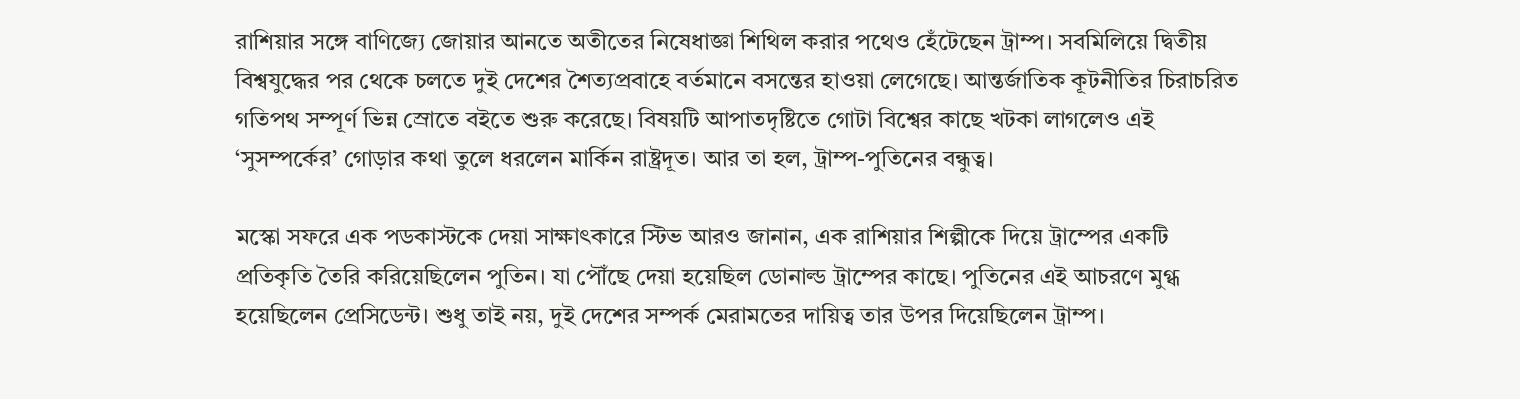রাশিয়ার সঙ্গে বাণিজ্যে জোয়ার আনতে অতীতের নিষেধাজ্ঞা শিথিল করার পথেও হেঁটেছেন ট্রাম্প। সবমিলিয়ে দ্বিতীয় বিশ্বযুদ্ধের পর থেকে চলতে দুই দেশের শৈত্যপ্রবাহে বর্তমানে বসন্তের হাওয়া লেগেছে। আন্তর্জাতিক কূটনীতির চিরাচরিত গতিপথ সম্পূর্ণ ভিন্ন স্রোতে বইতে শুরু করেছে। বিষয়টি আপাতদৃষ্টিতে গোটা বিশ্বের কাছে খটকা লাগলেও এই ‘সুসম্পর্কের’ গোড়ার কথা তুলে ধরলেন মার্কিন রাষ্ট্রদূত। আর তা হল, ট্রাম্প-পুতিনের বন্ধুত্ব।

মস্কো সফরে এক পডকাস্টকে দেয়া সাক্ষাৎকারে স্টিভ আরও জানান, এক রাশিয়ার শিল্পীকে দিয়ে ট্রাম্পের একটি প্রতিকৃতি তৈরি করিয়েছিলেন পুতিন। যা পৌঁছে দেয়া হয়েছিল ডোনাল্ড ট্রাম্পের কাছে। পুতিনের এই আচরণে মুগ্ধ হয়েছিলেন প্রেসিডেন্ট। শুধু তাই নয়, দুই দেশের সম্পর্ক মেরামতের দায়িত্ব তার উপর দিয়েছিলেন ট্রাম্প।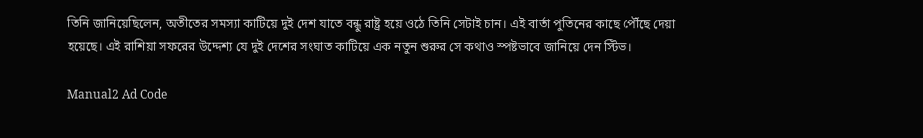তিনি জানিয়েছিলেন, অতীতের সমস্যা কাটিয়ে দুই দেশ যাতে বন্ধু রাষ্ট্র হয়ে ওঠে তিনি সেটাই চান। এই বার্তা পুতিনের কাছে পৌঁছে দেয়া হয়েছে। এই রাশিয়া সফরের উদ্দেশ্য যে দুই দেশের সংঘাত কাটিয়ে এক নতুন শুরুর সে কথাও স্পষ্টভাবে জানিয়ে দেন স্টিভ।

Manual2 Ad Code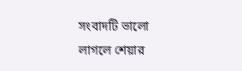সংবাদটি ভালো লাগলে শেয়ার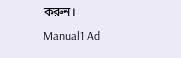করুন।
Manual1 Ad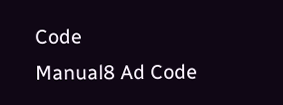Code
Manual8 Ad Code